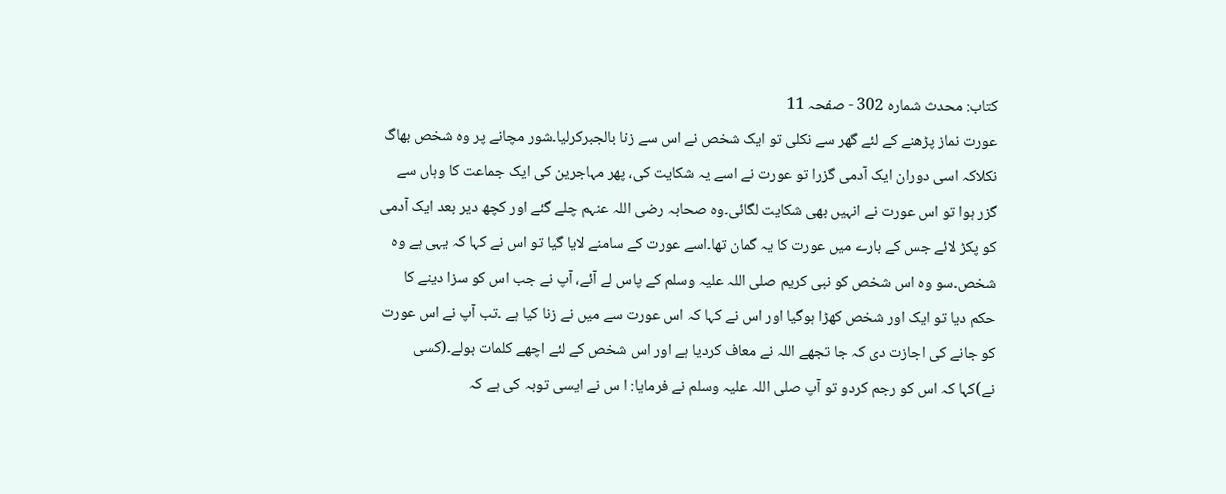کتاب: محدث شمارہ 302 - صفحہ 11
عورت نماز پڑھنے کے لئے گھر سے نکلی تو ایک شخص نے اس سے زنا بالجبرکرلیا۔شور مچانے پر وہ شخص بھاگ نکلاکہ اسی دوران ایک آدمی گزرا تو عورت نے اسے یہ شکایت کی، پھر مہاجرین کی ایک جماعت کا وہاں سے گزر ہوا تو اس عورت نے انہیں بھی شکایت لگائی۔وہ صحابہ رضی اللہ عنہم چلے گئے اور کچھ دیر بعد ایک آدمی کو پکڑ لائے جس کے بارے میں عورت کا یہ گمان تھا۔اسے عورت کے سامنے لایا گیا تو اس نے کہا کہ یہی ہے وہ شخص۔سو وہ اس شخص کو نبی کریم صلی اللہ علیہ وسلم کے پاس لے آئے، آپ نے جب اس کو سزا دینے کا حکم دیا تو ایک اور شخص کھڑا ہوگیا اور اس نے کہا کہ اس عورت سے میں نے زنا کیا ہے ۔تب آپ نے اس عورت کو جانے کی اجازت دی کہ جا تجھے اللہ نے معاف کردیا ہے اور اس شخص کے لئے اچھے کلمات بولے۔(کسی نے)کہا کہ اس کو رجم کردو تو آپ صلی اللہ علیہ وسلم نے فرمایا: ا س نے ایسی توبہ کی ہے کہ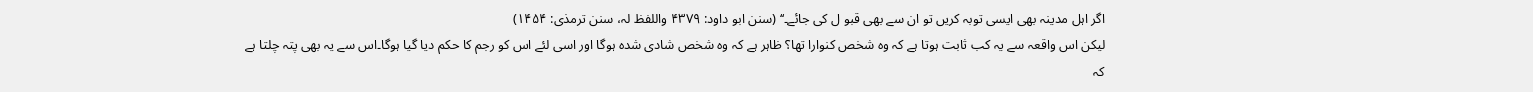اگر اہل مدینہ بھی ایسی توبہ کریں تو ان سے بھی قبو ل کی جائے۔‘‘ (سنن ابو داود: ۴۳۷۹ واللفظ لہ، سنن ترمذی: ۱۴۵۴)
لیکن اس واقعہ سے یہ کب ثابت ہوتا ہے کہ وہ شخص کنوارا تھا؟ ظاہر ہے کہ وہ شخص شادی شدہ ہوگا اور اسی لئے اس کو رجم کا حکم دیا گیا ہوگا۔اس سے یہ بھی پتہ چلتا ہے کہ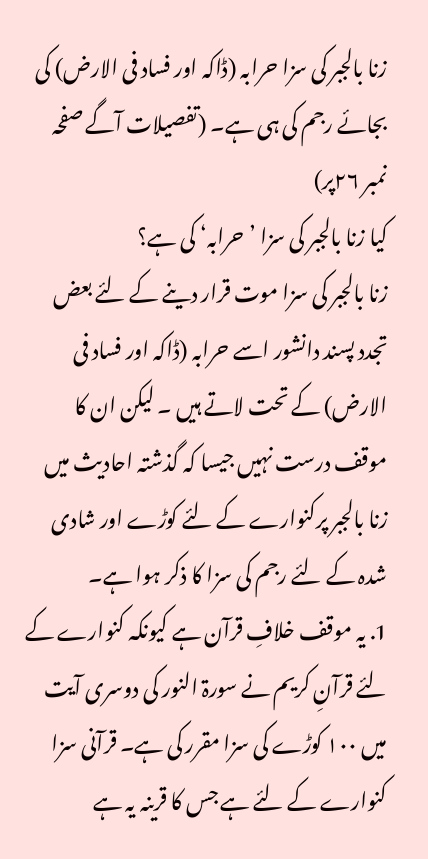زنا بالجبر کی سزا حرابہ (ڈاکہ اور فساد فی الارض) کی بجائے رجم کی ہی ہے۔ (تفصیلات آگے صفحہ نمبر ۲۶پر)
کیا زنا بالجبر کی سزا ’حرابہ‘ کی ہے؟
زنا بالجبر کی سزا موت قرار دینے کے لئے بعض تجدد پسند دانشور اسے حرابہ (ڈاکہ اور فساد فی الارض) کے تحت لاتے ہیں ۔ لیکن ان کا موقف درست نہیں جیسا کہ گذشتہ احادیث میں زنا بالجبر پرکنوارے کے لئے کوڑے اور شادی شدہ کے لئے رجم کی سزا کا ذکر ہوا ہے۔
1. یہ موقف خلافِ قرآن ہے کیونکہ کنوارے کے لئے قرآنِ کریم نے سورۃ النور کی دوسری آیت میں ۱۰۰ کوڑے کی سزا مقرر کی ہے۔ قرآنی سزا کنوارے کے لئے ہے جس کا قرینہ یہ ہے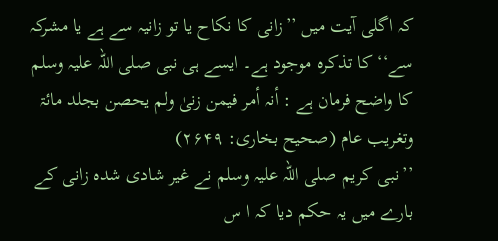کہ اگلی آیت میں ’’زانی کا نکاح یا تو زانیہ سے ہے یا مشرکہ سے‘‘ کا تذکرہ موجود ہے۔ ایسے ہی نبی صلی اللہ علیہ وسلم کا واضح فرمان ہے : أنہ أمر فیمن زنیٰ ولم یحصن بجلد مائۃ وتغریب عام (صحیح بخاری: ۲۶۴۹)
’’نبی کریم صلی اللہ علیہ وسلم نے غیر شادی شدہ زانی کے بارے میں یہ حکم دیا کہ ا س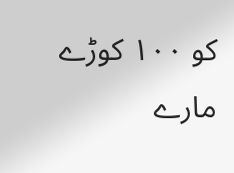کو ۱۰۰ کوڑے مارے